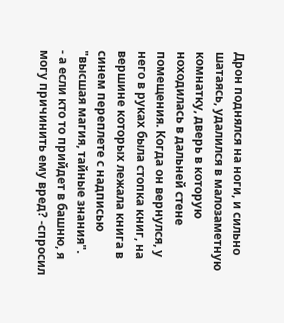Дрон поднялся на ноги, и сильно шатаясь, удалился в малозаметную комнатку, дверь в которую ноходилась в дальней стене помещения. Когда он вернулся, у него в руках была стопка книг, на вершине которых лежала книга в синем переплете с надписью "высшая магия, тайные знания".
- а если кто то прийдет в башню, я могу причинить ему вред? -спросил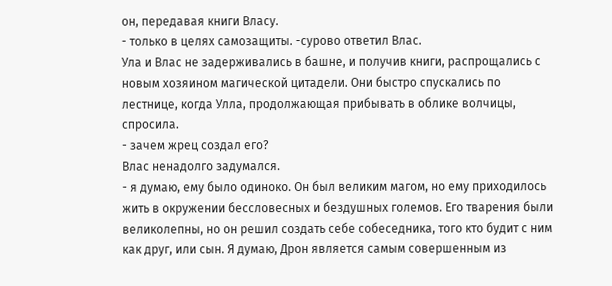он, передавая книги Власу.
- только в целях самозащиты. -сурово ответил Влас.
Ула и Влас не задерживались в башне, и получив книги, распрощались с новым хозяином магической цитадели. Они быстро спускались по лестнице, когда Улла, продолжающая прибывать в облике волчицы, спросила.
- зачем жрец создал его?
Влас ненадолго задумался.
- я думаю, ему было одиноко. Он был великим магом, но ему приходилось жить в окружении бессловесных и бездушных големов. Его тварения были великолепны, но он решил создать себе собеседника, того кто будит с ним как друг, или сын. Я думаю, Дрон является самым совершенным из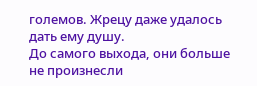големов. Жрецу даже удалось дать ему душу.
До самого выхода, они больше не произнесли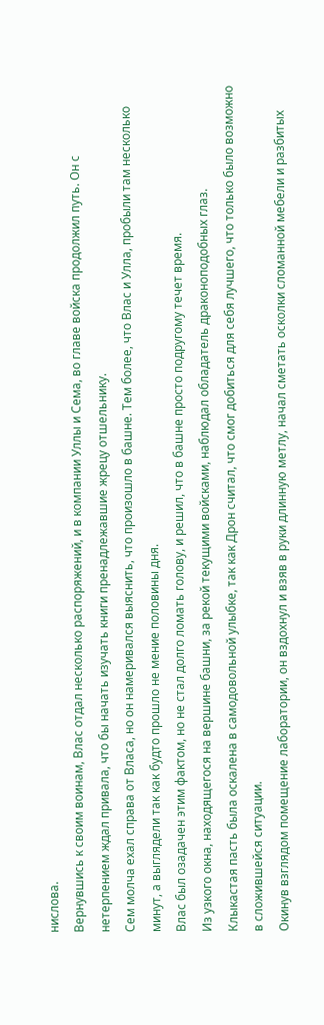нислова.
Вернувшись к своим воинам, Влас отдал несколько распоряжений, и в компании Уллы и Сема, во главе войска продолжил путь. Он с нетерпением ждал привала, что бы начать изучать книги пренадлежавшие жрецу отшельнику.
Сем молча ехал справа от Власа, но он намеривался выяснить, что произошло в башне. Тем более, что Влас и Улла, пробыли там несколько минут, а выглядели так как будто прошло не мение половины дня.
Влас был озадачен этим фактом, но не стал долго ломать голову, и решил, что в башне просто подругому течет время.
Из узкого окна, находящегося на вершине башни, за рекой текущими войсками, наблюдал обладатель драконоподобных глаз.
Клыкастая пасть была оскалена в самодовольной улыбке, так как Дрон считал, что смог добиться для себя лучшего, что только было возможно в сложившейся ситуации.
Окинув взглядом помещение лаборатории, он вздохнул и взяв в руки длинную метлу, начал сметать осколки сломанной мебели и разбитых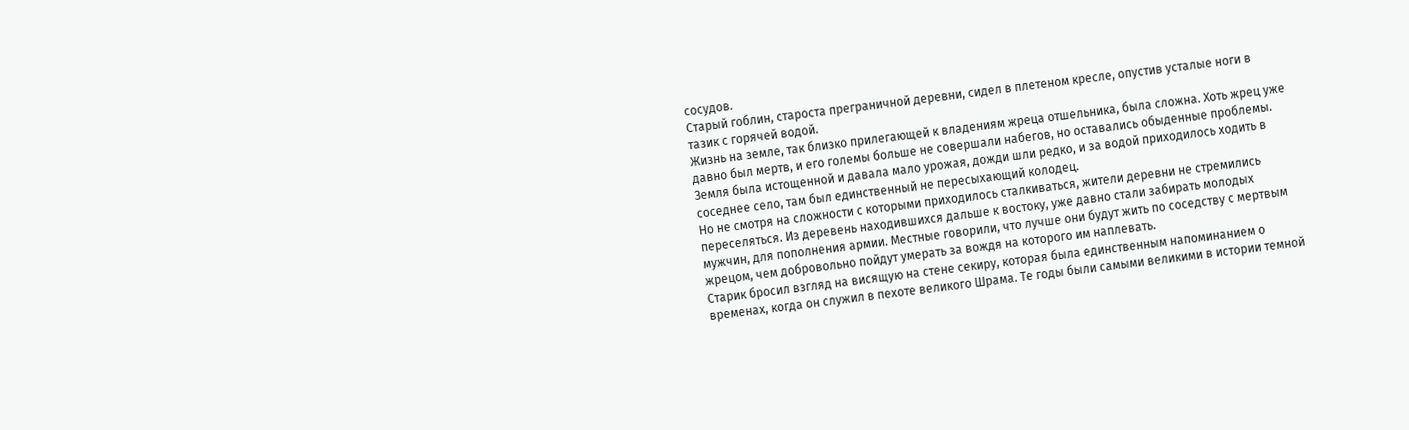сосудов.
Старый гоблин, староста преграничной деревни, сидел в плетеном кресле, опустив усталые ноги в тазик с горячей водой.
Жизнь на земле, так близко прилегающей к владениям жреца отшельника, была сложна. Хоть жрец уже давно был мертв, и его големы больше не совершали набегов, но оставались обыденные проблемы. Земля была истощенной и давала мало урожая, дожди шли редко, и за водой приходилось ходить в соседнее село, там был единственный не пересыхающий колодец.
Но не смотря на сложности с которыми приходилось сталкиваться, жители деревни не стремились переселяться. Из деревень находившихся дальше к востоку, уже давно стали забирать молодых мужчин, для пополнения армии. Местные говорили, что лучше они будут жить по соседству с мертвым жрецом, чем добровольно пойдут умерать за вождя на которого им наплевать.
Старик бросил взгляд на висящую на стене секиру, которая была единственным напоминанием о временах, когда он служил в пехоте великого Шрама. Те годы были самыми великими в истории темной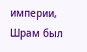империи, Шрам был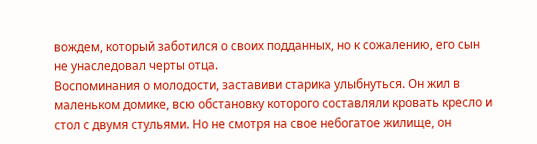вождем, который заботился о своих подданных, но к сожалению, его сын не унаследовал черты отца.
Воспоминания о молодости, заставиви старика улыбнуться. Он жил в маленьком домике, всю обстановку которого составляли кровать кресло и стол с двумя стульями. Но не смотря на свое небогатое жилище, он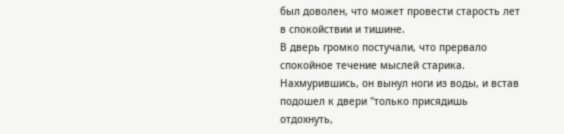был доволен, что может провести старость лет в спокойствии и тишине.
В дверь громко постучали, что прервало спокойное течение мыслей старика. Нахмурившись, он вынул ноги из воды, и встав подошел к двери "только присядишь отдохнуть,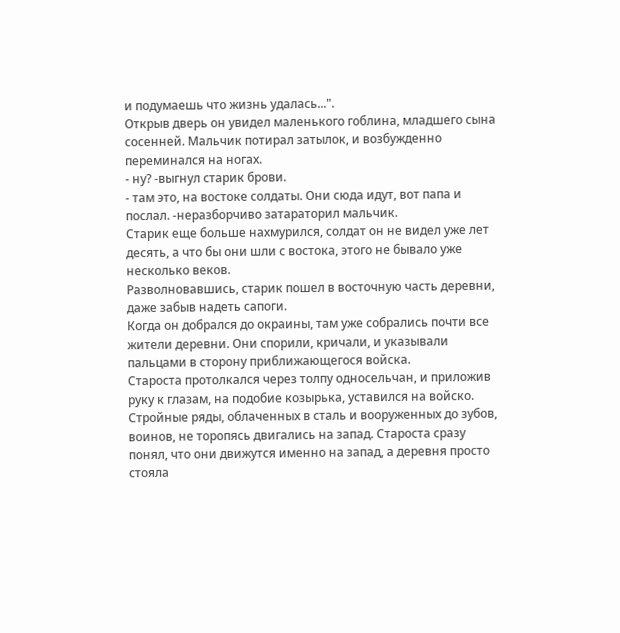и подумаешь что жизнь удалась...".
Открыв дверь он увидел маленького гоблина, младшего сына сосенней. Мальчик потирал затылок, и возбужденно переминался на ногах.
- ну? -выгнул старик брови.
- там это, на востоке солдаты. Они сюда идут, вот папа и послал. -неразборчиво затараторил мальчик.
Старик еще больше нахмурился, солдат он не видел уже лет десять, а что бы они шли с востока, этого не бывало уже несколько веков.
Разволновавшись, старик пошел в восточную часть деревни, даже забыв надеть сапоги.
Когда он добрался до окраины, там уже собрались почти все жители деревни. Они спорили, кричали, и указывали пальцами в сторону приближающегося войска.
Староста протолкался через толпу односельчан, и приложив руку к глазам, на подобие козырька, уставился на войско.
Стройные ряды, облаченных в сталь и вооруженных до зубов, воинов, не торопясь двигались на запад. Староста сразу понял, что они движутся именно на запад, а деревня просто стояла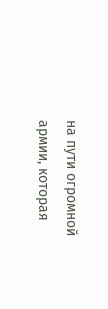на пути огромной армии, которая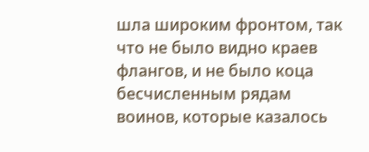шла широким фронтом, так что не было видно краев флангов, и не было коца бесчисленным рядам воинов, которые казалось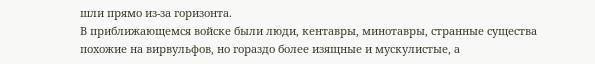шли прямо из-за горизонта.
В приближающемся войске были люди, кентавры, минотавры, странные существа похожие на вирвульфов, но гораздо более изящные и мускулистые, а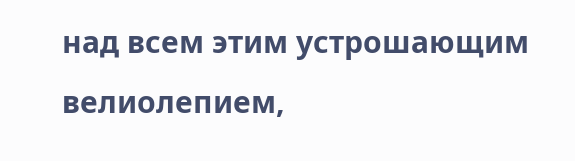над всем этим устрошающим велиолепием,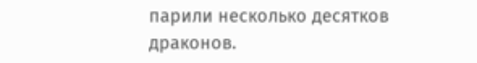парили несколько десятков драконов.